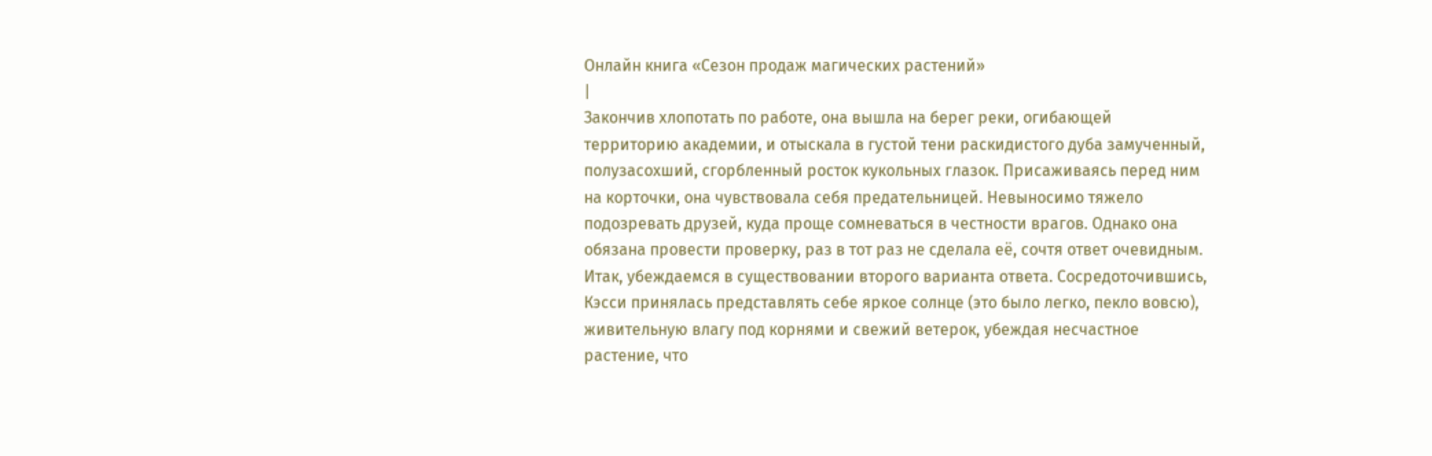Онлайн книга «Сезон продаж магических растений»
|
Закончив хлопотать по работе, она вышла на берег реки, огибающей территорию академии, и отыскала в густой тени раскидистого дуба замученный, полузасохший, сгорбленный росток кукольных глазок. Присаживаясь перед ним на корточки, она чувствовала себя предательницей. Невыносимо тяжело подозревать друзей, куда проще сомневаться в честности врагов. Однако она обязана провести проверку, раз в тот раз не сделала её, сочтя ответ очевидным. Итак, убеждаемся в существовании второго варианта ответа. Сосредоточившись, Кэсси принялась представлять себе яркое солнце (это было легко, пекло вовсю), живительную влагу под корнями и свежий ветерок, убеждая несчастное растение, что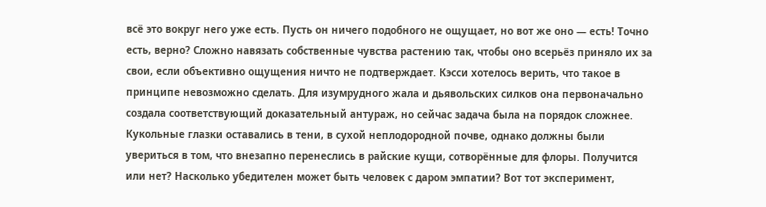всё это вокруг него уже есть. Пусть он ничего подобного не ощущает, но вот же оно — есть! Точно есть, верно? Сложно навязать собственные чувства растению так, чтобы оно всерьёз приняло их за свои, если объективно ощущения ничто не подтверждает. Кэсси хотелось верить, что такое в принципе невозможно сделать. Для изумрудного жала и дьявольских силков она первоначально создала соответствующий доказательный антураж, но сейчас задача была на порядок сложнее. Кукольные глазки оставались в тени, в сухой неплодородной почве, однако должны были увериться в том, что внезапно перенеслись в райские кущи, сотворённые для флоры. Получится или нет? Насколько убедителен может быть человек с даром эмпатии? Вот тот эксперимент,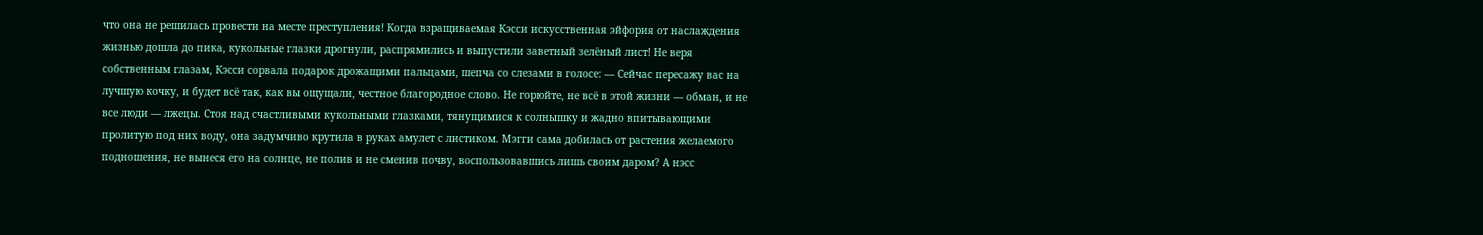что она не решилась провести на месте преступления! Когда взращиваемая Кэсси искусственная эйфория от наслаждения жизнью дошла до пика, кукольные глазки дрогнули, распрямились и выпустили заветный зелёный лист! Не веря собственным глазам, Кэсси сорвала подарок дрожащими пальцами, шепча со слезами в голосе: — Сейчас пересажу вас на лучшую кочку, и будет всё так, как вы ощущали, честное благородное слово. Не горюйте, не всё в этой жизни — обман, и не все люди — лжецы. Стоя над счастливыми кукольными глазками, тянущимися к солнышку и жадно впитывающими пролитую под них воду, она задумчиво крутила в руках амулет с листиком. Мэгги сама добилась от растения желаемого подношения, не вынеся его на солнце, не полив и не сменив почву, воспользовавшись лишь своим даром? А нэсс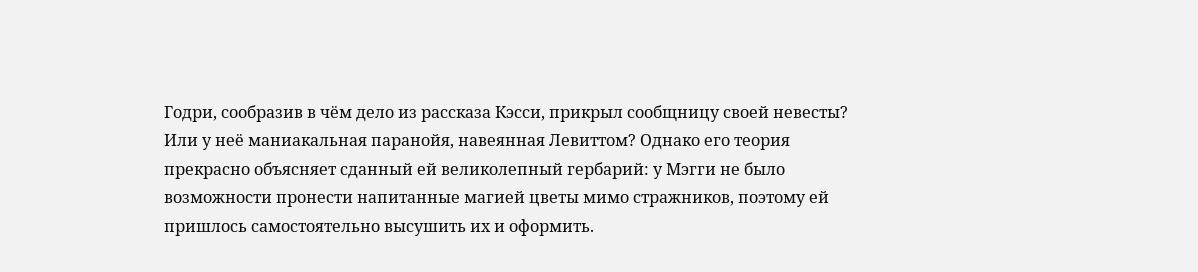Годри, сообразив в чём дело из рассказа Кэсси, прикрыл сообщницу своей невесты? Или у неё маниакальная паранойя, навеянная Левиттом? Однако его теория прекрасно объясняет сданный ей великолепный гербарий: у Мэгги не было возможности пронести напитанные магией цветы мимо стражников, поэтому ей пришлось самостоятельно высушить их и оформить.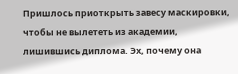Пришлось приоткрыть завесу маскировки, чтобы не вылететь из академии, лишившись диплома. Эх, почему она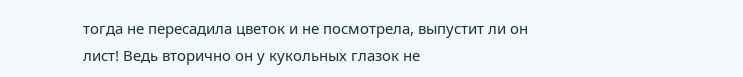тогда не пересадила цветок и не посмотрела, выпустит ли он лист! Ведь вторично он у кукольных глазок не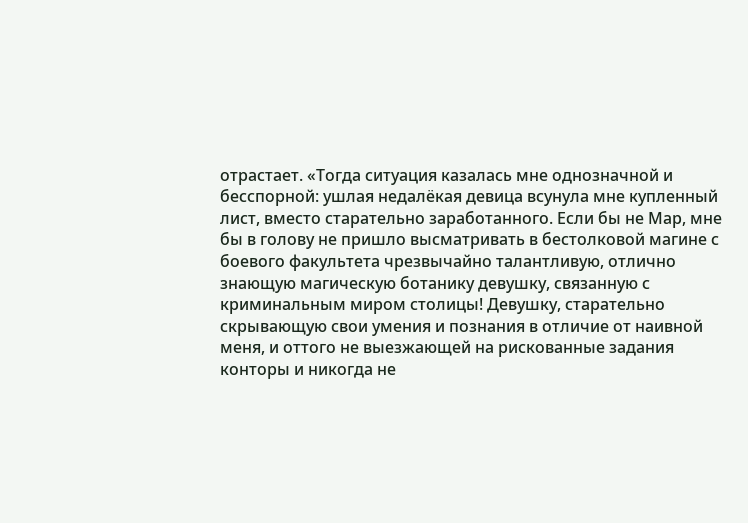отрастает. «Тогда ситуация казалась мне однозначной и бесспорной: ушлая недалёкая девица всунула мне купленный лист, вместо старательно заработанного. Если бы не Мар, мне бы в голову не пришло высматривать в бестолковой магине с боевого факультета чрезвычайно талантливую, отлично знающую магическую ботанику девушку, связанную с криминальным миром столицы! Девушку, старательно скрывающую свои умения и познания в отличие от наивной меня, и оттого не выезжающей на рискованные задания конторы и никогда не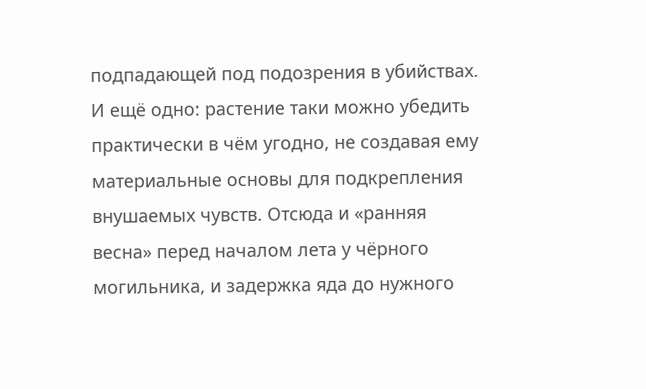подпадающей под подозрения в убийствах. И ещё одно: растение таки можно убедить практически в чём угодно, не создавая ему материальные основы для подкрепления внушаемых чувств. Отсюда и «ранняя весна» перед началом лета у чёрного могильника, и задержка яда до нужного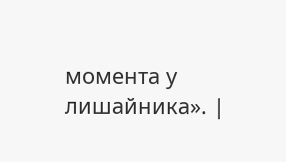момента у лишайника». |